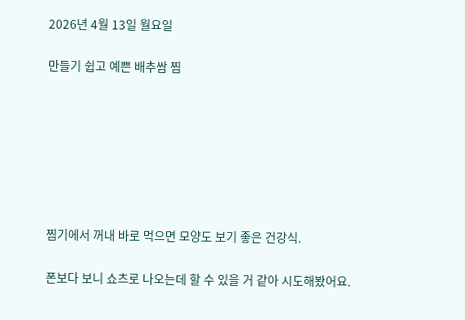2026년 4월 13일 월요일

만들기 쉽고 예쁜 배추쌈 찜







찜기에서 꺼내 바로 먹으면 모양도 보기 좋은 건강식.

폰보다 보니 쇼츠로 나오는데 할 수 있을 거 같아 시도해봤어요.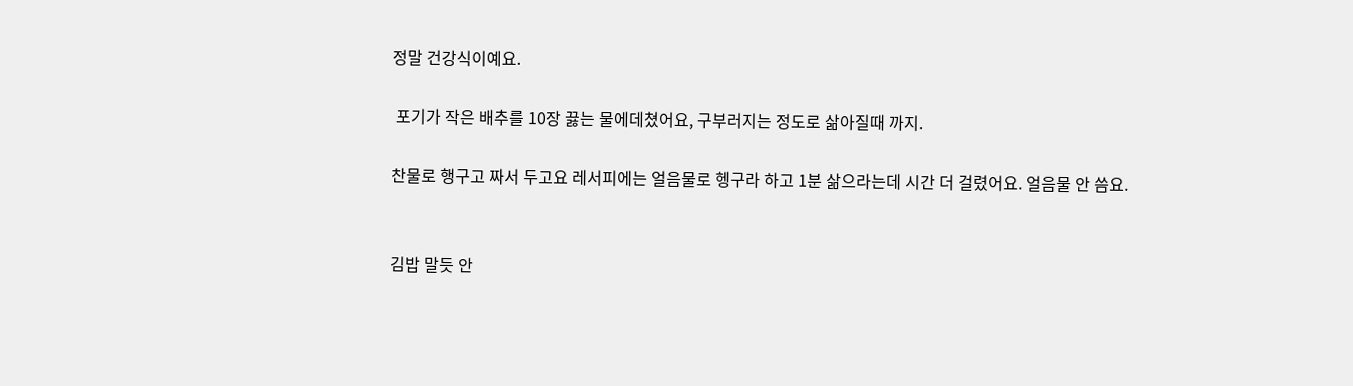정말 건강식이예요.

 포기가 작은 배추를 10장 끓는 물에데쳤어요, 구부러지는 정도로 삶아질때 까지.

찬물로 행구고 짜서 두고요 레서피에는 얼음물로 헹구라 하고 1분 삶으라는데 시간 더 걸렸어요. 얼음물 안 씀요.


김밥 말듯 안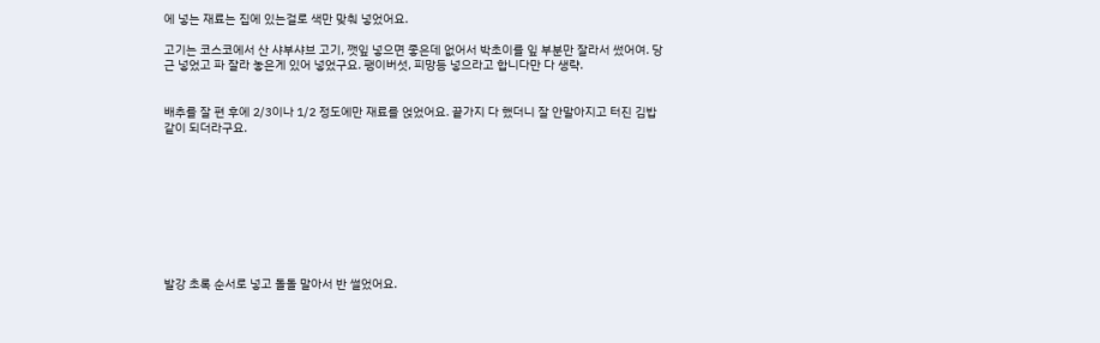에 넣는 재료는 집에 있는걸로 색만 맞춰 넣었어요.

고기는 코스코에서 산 샤부샤브 고기, 깻잎 넣으면 좋은데 없어서 박초이를 잎 부분만 잘라서 썼어여. 당근 넣었고 파 잘라 놓은게 있어 넣었구요. 팽이버섯, 피망등 넣으라고 합니다만 다 생략.


배추를 잘 편 후에 2/3이나 1/2 정도에만 재료를 얹었어요. 끝가지 다 했더니 잘 안말아지고 터진 김밥 같이 되더라구요.









발강 초록 순서로 넣고 돌돌 말아서 반 썰었어요.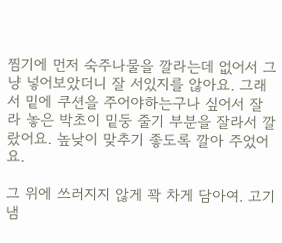찜기에 먼저 숙주나물을 깔라는데 없어서 그냥 넣어보았더니 잘 서있지를 않아요. 그래서 밑에 쿠션을 주어야하는구나 싶어서 잘라 놓은 박초이 밑둥 줄기 부분을 잘라서 깔랐어요. 높낮이 맞추기 좋도록 깔아 주었어요.

그 위에 쓰러지지 않게 꽉 차게 담아여. 고기 냄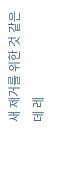새 제거를 위한 것 같은데 레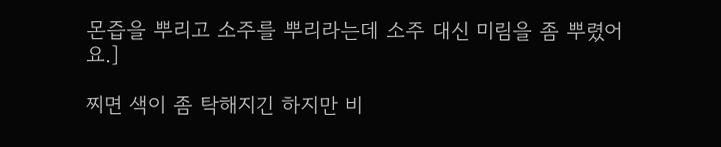몬즙을 뿌리고 소주를 뿌리라는데 소주 대신 미림을 좀 뿌렸어요.]

찌면 색이 좀 탁해지긴 하지만 비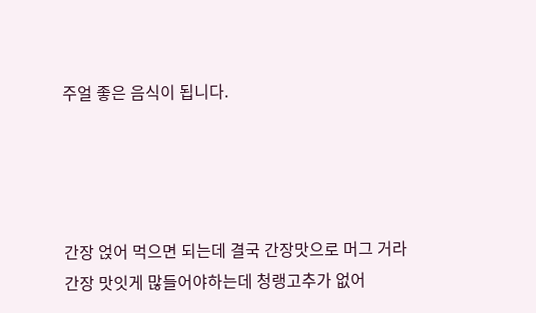주얼 좋은 음식이 됩니다.




간장 얹어 먹으면 되는데 결국 간장맛으로 머그 거라 간장 맛잇게 많들어야하는데 청랭고추가 없어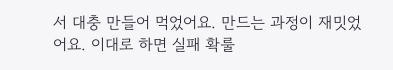서 대충 만들어 먹었어요. 만드는 과정이 재밋었어요. 이대로 하면 실패 확룰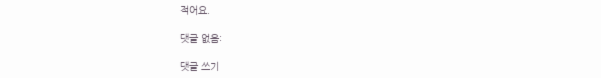적어요.

댓글 없음:

댓글 쓰기